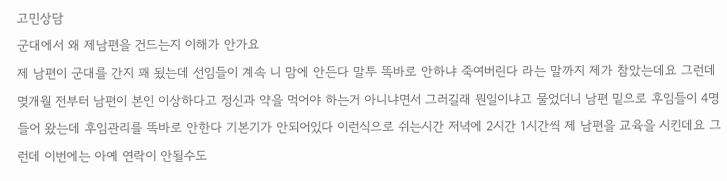고민상담
군대에서 왜 제남편을 건드는지 이해가 안가요
제 남편이 군대를 간지 꽤 됬는데 선임들이 계속 니 맘에 안든다 말투 똑바로 안하냐 죽여버린다 라는 말까지 제가 참았는데요 그런데 몆개월 전부터 남편이 본인 이상하다고 정신과 약을 먹어야 하는거 아니냐면서 그러길래 뭔일이냐고 물었더니 남편 밑으로 후임들이 4명 들어 왔는데 후임관리를 똑바로 안한다 기본기가 안되어있다 이런식으로 쉬는시간 저녁에 2시간 1시간씩 제 남편을 교육을 시킨데요 그런데 이번에는 아예 연락이 안될수도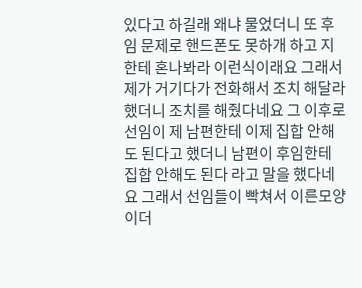있다고 하길래 왜냐 물었더니 또 후임 문제로 핸드폰도 못하개 하고 지한테 혼나봐라 이런식이래요 그래서 제가 거기다가 전화해서 조치 해달라 했더니 조치를 해줬다네요 그 이후로 선임이 제 남편한테 이제 집합 안해도 된다고 했더니 남편이 후임한테 집합 안해도 된다 라고 말을 했다네요 그래서 선임들이 빡쳐서 이른모양 이더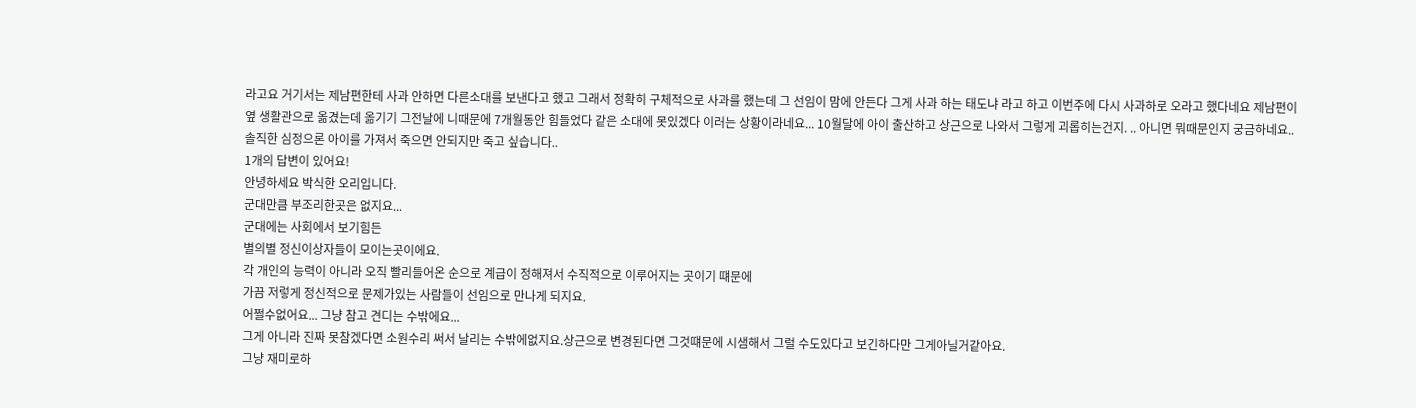라고요 거기서는 제남편한테 사과 안하면 다른소대를 보낸다고 했고 그래서 정확히 구체적으로 사과를 했는데 그 선임이 맘에 안든다 그게 사과 하는 태도냐 라고 하고 이번주에 다시 사과하로 오라고 했다네요 제남편이 옆 생활관으로 옮겼는데 옮기기 그전날에 니때문에 7개월동안 힘들었다 같은 소대에 못있겠다 이러는 상황이라네요... 10월달에 아이 출산하고 상근으로 나와서 그렇게 괴롭히는건지. .. 아니면 뭐때문인지 궁금하네요.. 솔직한 심정으론 아이를 가져서 죽으면 안되지만 죽고 싶습니다..
1개의 답변이 있어요!
안녕하세요 박식한 오리입니다.
군대만큼 부조리한곳은 없지요...
군대에는 사회에서 보기힘든
별의별 정신이상자들이 모이는곳이에요.
각 개인의 능력이 아니라 오직 빨리들어온 순으로 계급이 정해져서 수직적으로 이루어지는 곳이기 떄문에
가끔 저렇게 정신적으로 문제가있는 사람들이 선임으로 만나게 되지요.
어쩔수없어요... 그냥 참고 견디는 수밖에요...
그게 아니라 진짜 못참겠다면 소원수리 써서 날리는 수밖에없지요.상근으로 변경된다면 그것떄문에 시샘해서 그럴 수도있다고 보긴하다만 그게아닐거같아요.
그냥 재미로하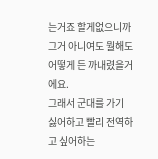는거죠 할게없으니까
그거 아니여도 뭘해도 어떻게 든 까내렸을거에요.
그래서 군대를 가기 싫어하고 빨리 전역하고 싶어하는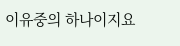이유중의 하나이지요